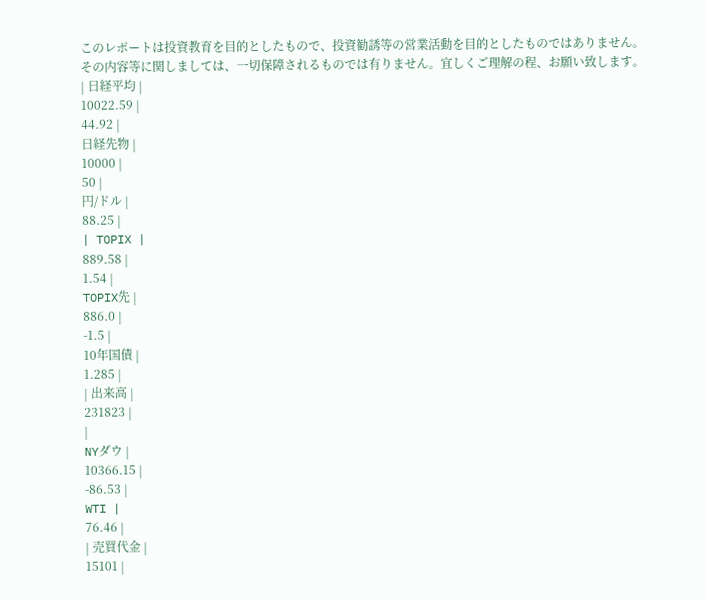このレポートは投資教育を目的としたもので、投資勧誘等の営業活動を目的としたものではありません。
その内容等に関しましては、一切保障されるものでは有りません。宜しくご理解の程、お願い致します。
| 日経平均 |
10022.59 |
44.92 |
日経先物 |
10000 |
50 |
円/ドル |
88.25 |
| TOPIX |
889.58 |
1.54 |
TOPIX先 |
886.0 |
-1.5 |
10年国債 |
1.285 |
| 出来高 |
231823 |
|
NYダウ |
10366.15 |
-86.53 |
WTI |
76.46 |
| 売買代金 |
15101 |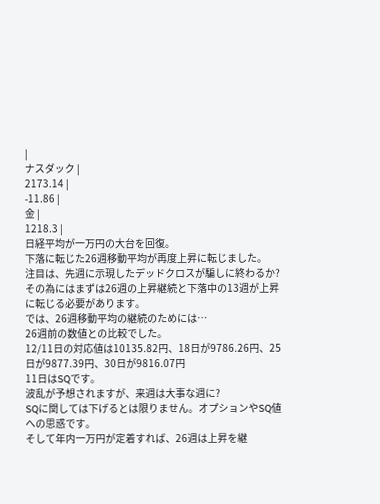|
ナスダック |
2173.14 |
-11.86 |
金 |
1218.3 |
日経平均が一万円の大台を回復。
下落に転じた26週移動平均が再度上昇に転じました。
注目は、先週に示現したデッドクロスが騙しに終わるか?
その為にはまずは26週の上昇継続と下落中の13週が上昇に転じる必要があります。
では、26週移動平均の継続のためには…
26週前の数値との比較でした。
12/11日の対応値は10135.82円、18日が9786.26円、25日が9877.39円、30日が9816.07円
11日はSQです。
波乱が予想されますが、来週は大事な週に?
SQに関しては下げるとは限りません。オプションやSQ値への思惑です。
そして年内一万円が定着すれば、26週は上昇を継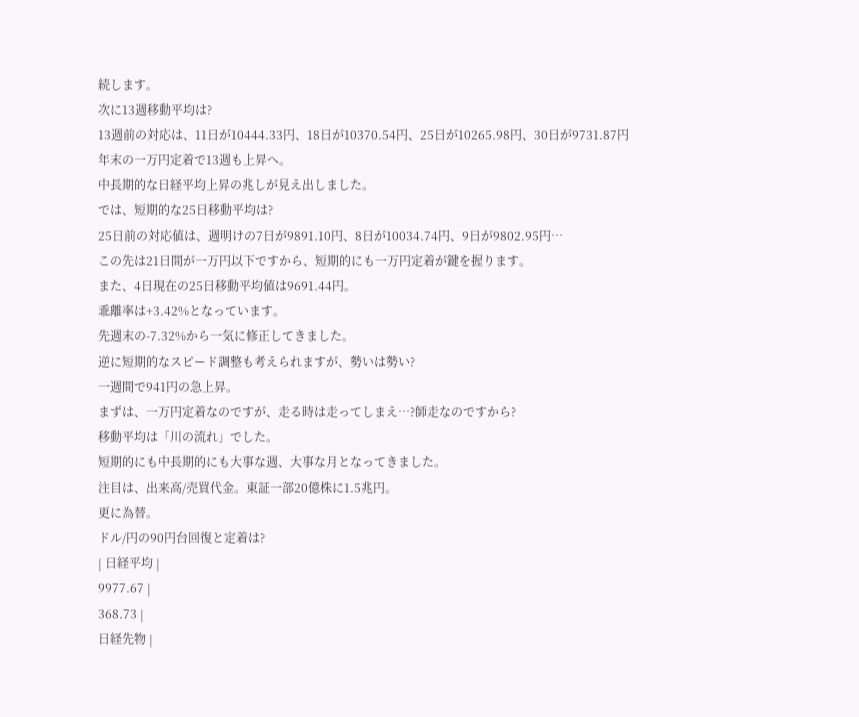続します。
次に13週移動平均は?
13週前の対応は、11日が10444.33円、18日が10370.54円、25日が10265.98円、30日が9731.87円
年末の一万円定着で13週も上昇へ。
中長期的な日経平均上昇の兆しが見え出しました。
では、短期的な25日移動平均は?
25日前の対応値は、週明けの7日が9891.10円、8日が10034.74円、9日が9802.95円…
この先は21日間が一万円以下ですから、短期的にも一万円定着が鍵を握ります。
また、4日現在の25日移動平均値は9691.44円。
乖離率は+3.42%となっています。
先週末の-7.32%から一気に修正してきました。
逆に短期的なスピード調整も考えられますが、勢いは勢い?
一週間で941円の急上昇。
まずは、一万円定着なのですが、走る時は走ってしまえ…?師走なのですから?
移動平均は「川の流れ」でした。
短期的にも中長期的にも大事な週、大事な月となってきました。
注目は、出来高/売買代金。東証一部20億株に1.5兆円。
更に為替。
ドル/円の90円台回復と定着は?
| 日経平均 |
9977.67 |
368.73 |
日経先物 |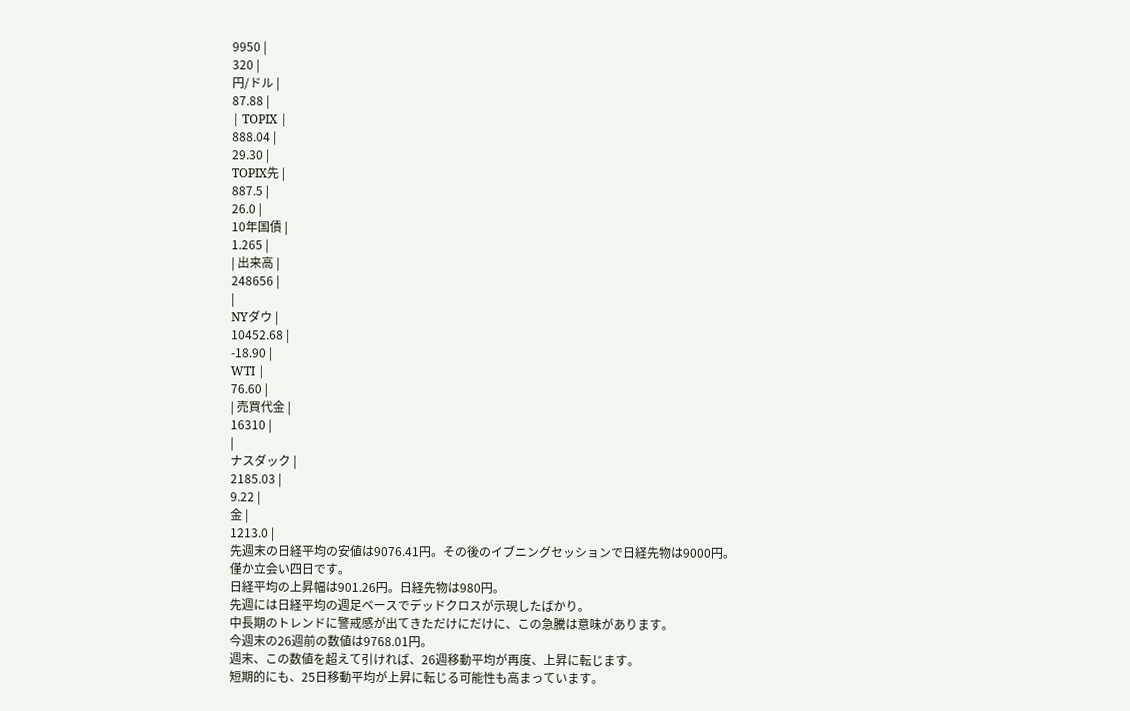9950 |
320 |
円/ドル |
87.88 |
| TOPIX |
888.04 |
29.30 |
TOPIX先 |
887.5 |
26.0 |
10年国債 |
1.265 |
| 出来高 |
248656 |
|
NYダウ |
10452.68 |
-18.90 |
WTI |
76.60 |
| 売買代金 |
16310 |
|
ナスダック |
2185.03 |
9.22 |
金 |
1213.0 |
先週末の日経平均の安値は9076.41円。その後のイブニングセッションで日経先物は9000円。
僅か立会い四日です。
日経平均の上昇幅は901.26円。日経先物は980円。
先週には日経平均の週足ベースでデッドクロスが示現したばかり。
中長期のトレンドに警戒感が出てきただけにだけに、この急騰は意味があります。
今週末の26週前の数値は9768.01円。
週末、この数値を超えて引ければ、26週移動平均が再度、上昇に転じます。
短期的にも、25日移動平均が上昇に転じる可能性も高まっています。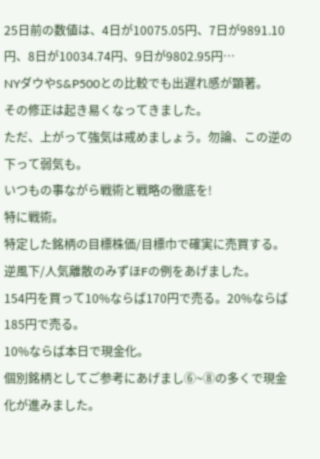25日前の数値は、4日が10075.05円、7日が9891.10円、8日が10034.74円、9日が9802.95円…
NYダウやS&P500との比較でも出遅れ感が顕著。
その修正は起き易くなってきました。
ただ、上がって強気は戒めましょう。勿論、この逆の下って弱気も。
いつもの事ながら戦術と戦略の徹底を!
特に戦術。
特定した銘柄の目標株価/目標巾で確実に売買する。
逆風下/人気離散のみずほFの例をあげました。
154円を買って10%ならば170円で売る。20%ならば185円で売る。
10%ならば本日で現金化。
個別銘柄としてご参考にあげまし⑥~⑧の多くで現金化が進みました。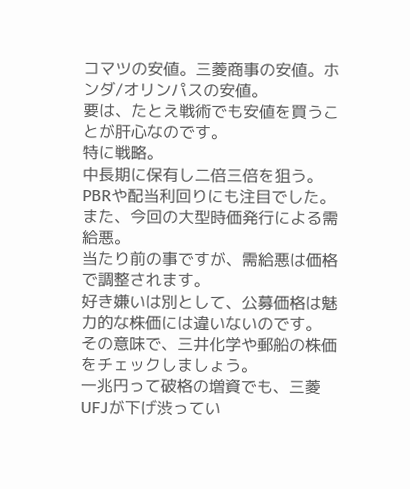コマツの安値。三菱商事の安値。ホンダ/オリンパスの安値。
要は、たとえ戦術でも安値を買うことが肝心なのです。
特に戦略。
中長期に保有し二倍三倍を狙う。
PBRや配当利回りにも注目でした。
また、今回の大型時価発行による需給悪。
当たり前の事ですが、需給悪は価格で調整されます。
好き嫌いは別として、公募価格は魅力的な株価には違いないのです。
その意味で、三井化学や郵船の株価をチェックしましょう。
一兆円って破格の増資でも、三菱UFJが下げ渋ってい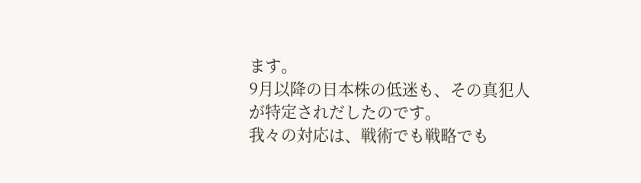ます。
9月以降の日本株の低迷も、その真犯人が特定されだしたのです。
我々の対応は、戦術でも戦略でも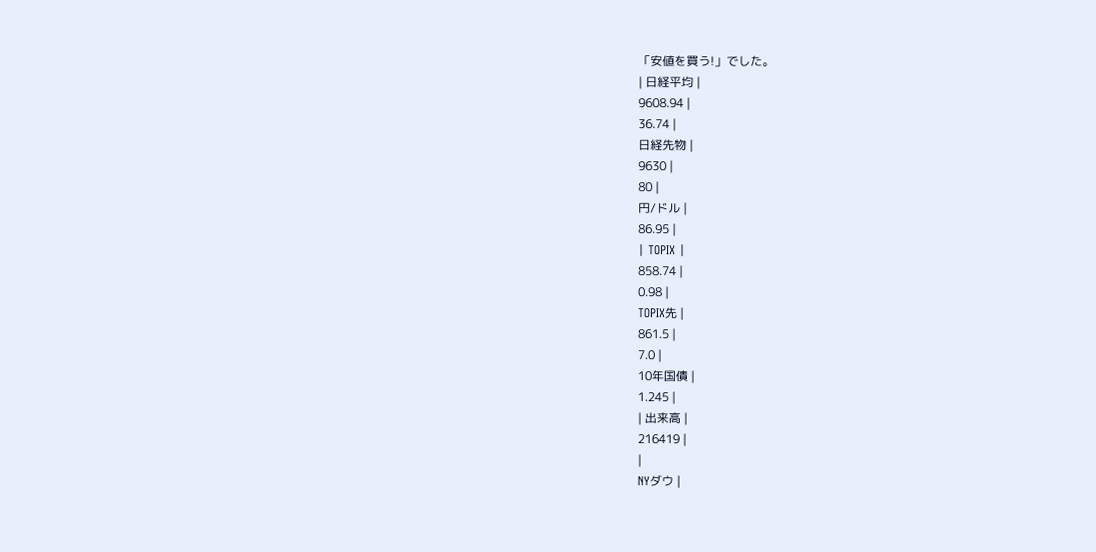「安値を買う!」でした。
| 日経平均 |
9608.94 |
36.74 |
日経先物 |
9630 |
80 |
円/ドル |
86.95 |
| TOPIX |
858.74 |
0.98 |
TOPIX先 |
861.5 |
7.0 |
10年国債 |
1.245 |
| 出来高 |
216419 |
|
NYダウ |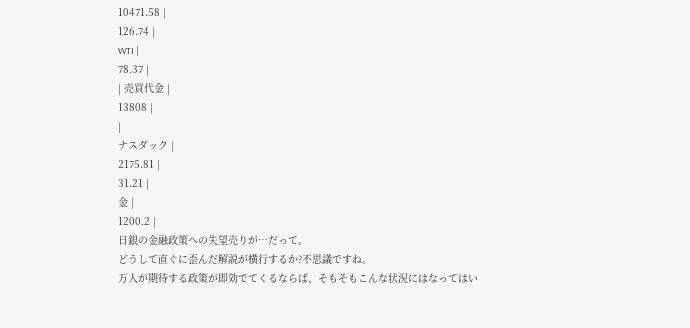10471.58 |
126.74 |
WTI |
78.37 |
| 売買代金 |
13808 |
|
ナスダック |
2175.81 |
31.21 |
金 |
1200.2 |
日銀の金融政策への失望売りが…だって。
どうして直ぐに歪んだ解説が横行するか?不思議ですね。
万人が期待する政策が即効でてくるならば、そもそもこんな状況にはなってはい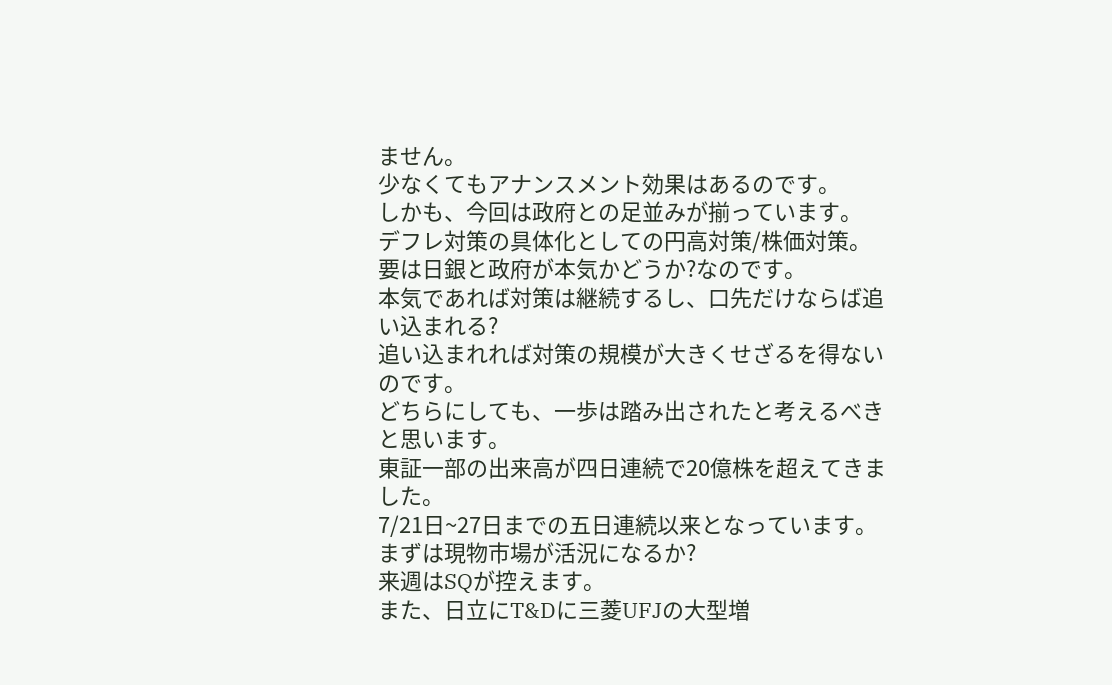ません。
少なくてもアナンスメント効果はあるのです。
しかも、今回は政府との足並みが揃っています。
デフレ対策の具体化としての円高対策/株価対策。
要は日銀と政府が本気かどうか?なのです。
本気であれば対策は継続するし、口先だけならば追い込まれる?
追い込まれれば対策の規模が大きくせざるを得ないのです。
どちらにしても、一歩は踏み出されたと考えるべきと思います。
東証一部の出来高が四日連続で20億株を超えてきました。
7/21日~27日までの五日連続以来となっています。
まずは現物市場が活況になるか?
来週はSQが控えます。
また、日立にT&Dに三菱UFJの大型増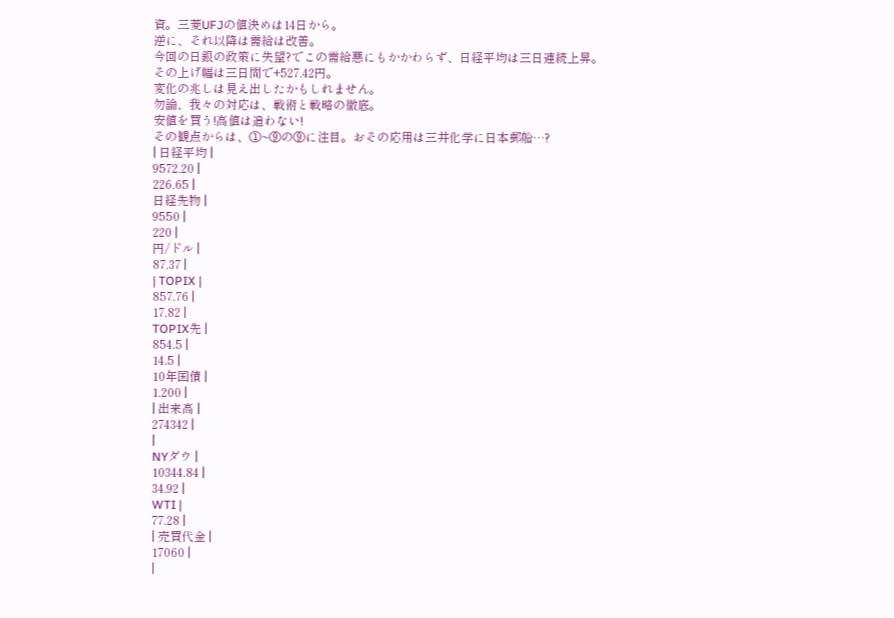資。三菱UFJの値決めは14日から。
逆に、それ以降は需給は改善。
今回の日銀の政策に失望?でこの需給悪にもかかわらず、日経平均は三日連続上昇。
その上げ幅は三日間で+527.42円。
変化の兆しは見え出したかもしれません。
勿論、我々の対応は、戦術と戦略の徹底。
安値を買う!高値は追わない!
その観点からは、①~⑨の⑨に注目。おその応用は三井化学に日本郵船…?
| 日経平均 |
9572.20 |
226.65 |
日経先物 |
9550 |
220 |
円/ドル |
87.37 |
| TOPIX |
857.76 |
17.82 |
TOPIX先 |
854.5 |
14.5 |
10年国債 |
1.200 |
| 出来高 |
274342 |
|
NYダウ |
10344.84 |
34.92 |
WTI |
77.28 |
| 売買代金 |
17060 |
|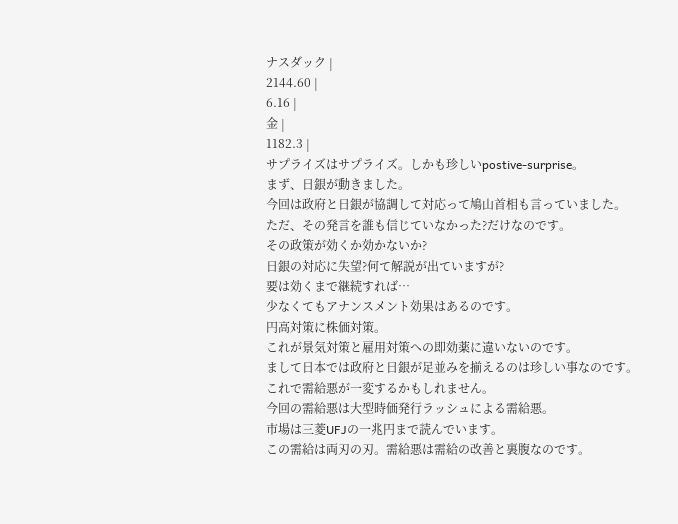ナスダック |
2144.60 |
6.16 |
金 |
1182.3 |
サプライズはサプライズ。しかも珍しいpostive-surprise。
まず、日銀が動きました。
今回は政府と日銀が協調して対応って鳩山首相も言っていました。
ただ、その発言を誰も信じていなかった?だけなのです。
その政策が効くか効かないか?
日銀の対応に失望?何て解説が出ていますが?
要は効くまで継続すれば…
少なくてもアナンスメント効果はあるのです。
円高対策に株価対策。
これが景気対策と雇用対策への即効薬に違いないのです。
まして日本では政府と日銀が足並みを揃えるのは珍しい事なのです。
これで需給悪が一変するかもしれません。
今回の需給悪は大型時価発行ラッシュによる需給悪。
市場は三菱UFJの一兆円まで読んでいます。
この需給は両刃の刃。需給悪は需給の改善と裏腹なのです。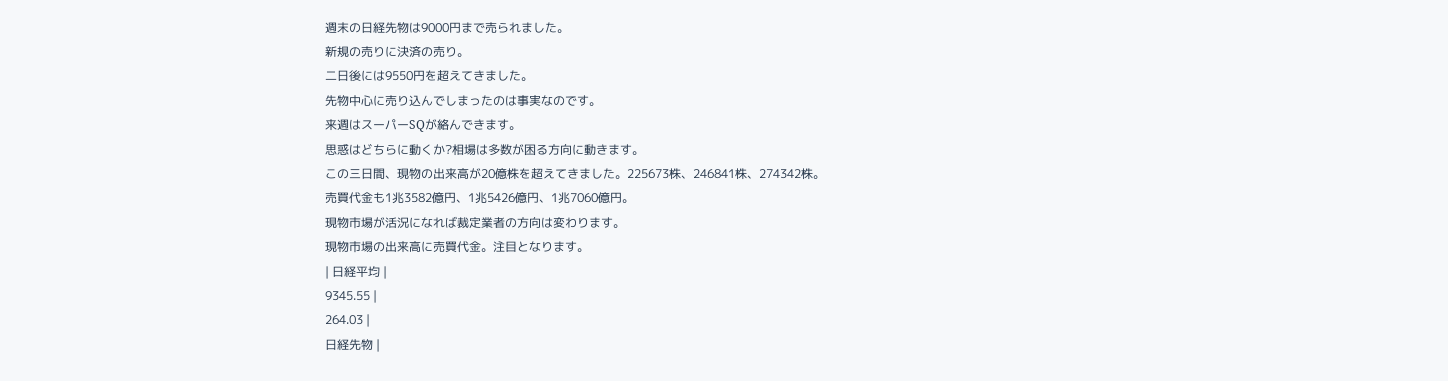週末の日経先物は9000円まで売られました。
新規の売りに決済の売り。
二日後には9550円を超えてきました。
先物中心に売り込んでしまったのは事実なのです。
来週はスーパーSQが絡んできます。
思惑はどちらに動くか?相場は多数が困る方向に動きます。
この三日間、現物の出来高が20億株を超えてきました。225673株、246841株、274342株。
売買代金も1兆3582億円、1兆5426億円、1兆7060億円。
現物市場が活況になれば裁定業者の方向は変わります。
現物市場の出来高に売買代金。注目となります。
| 日経平均 |
9345.55 |
264.03 |
日経先物 |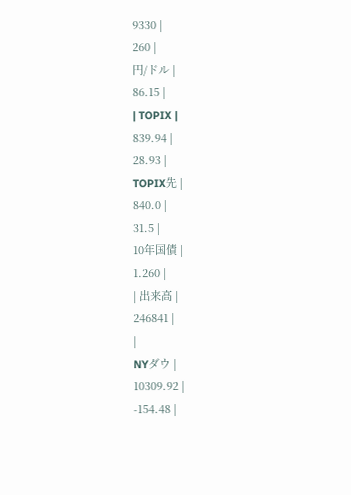9330 |
260 |
円/ドル |
86.15 |
| TOPIX |
839.94 |
28.93 |
TOPIX先 |
840.0 |
31.5 |
10年国債 |
1.260 |
| 出来高 |
246841 |
|
NYダウ |
10309.92 |
-154.48 |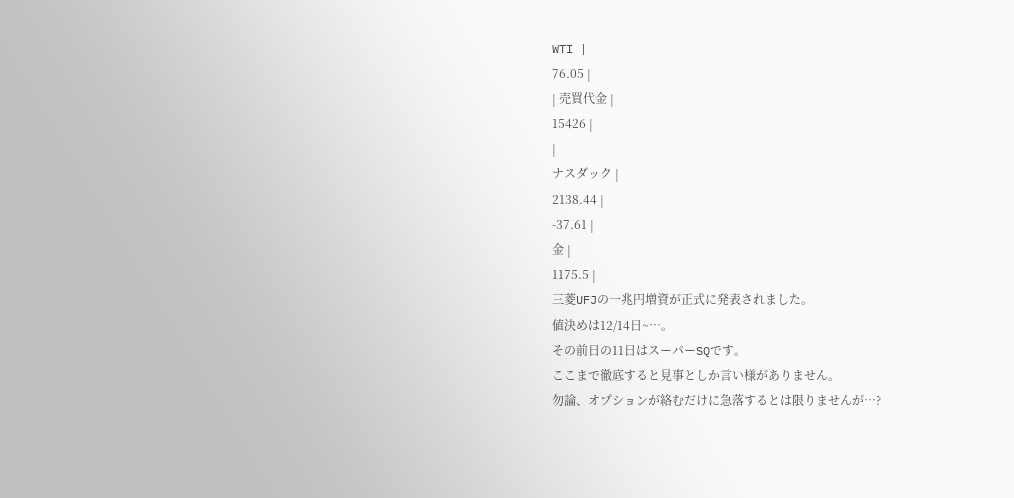WTI |
76.05 |
| 売買代金 |
15426 |
|
ナスダック |
2138.44 |
-37.61 |
金 |
1175.5 |
三菱UFJの一兆円増資が正式に発表されました。
値決めは12/14日~…。
その前日の11日はスーパーSQです。
ここまで徹底すると見事としか言い様がありません。
勿論、オプションが絡むだけに急落するとは限りませんが…?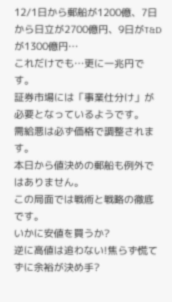12/1日から郵船が1200億、7日から日立が2700億円、9日がT&Dが1300億円…
これだけでも…更に一兆円です。
証券市場には「事業仕分け」が必要となっているようです。
需給悪は必ず価格で調整されます。
本日から値決めの郵船も例外ではありません。
この局面では戦術と戦略の徹底です。
いかに安値を買うか?
逆に高値は追わない!焦らず慌てずに余裕が決め手?